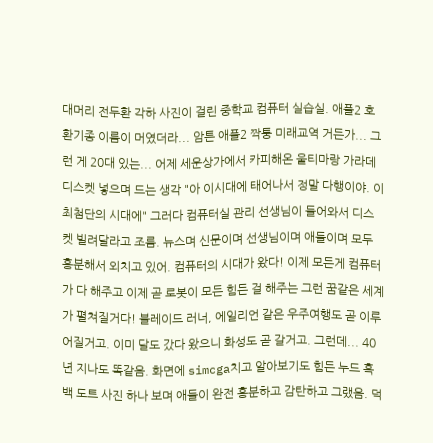대머리 전두환 각하 사진이 걸린 중학교 컴퓨터 실습실. 애플2 호환기종 이름이 머였더라... 암튼 애플2 짝퉁 미래교역 거든가... 그런 게 20대 있는... 어제 세운상가에서 카피해온 울티마랑 가라데 디스켓 넣으며 드는 생각 "아 이시대에 태어나서 정말 다행이야. 이 최첨단의 시대에" 그러다 컴퓨터실 관리 선생님이 들어와서 디스켓 빌려달라고 조름. 뉴스며 신문이며 선생님이며 애들이며 모두 흥분해서 외치고 있어. 컴퓨터의 시대가 왔다! 이제 모든게 컴퓨터가 다 해주고 이제 곧 로봇이 모든 힘든 걸 해주는 그런 꿈같은 세계가 펼쳐질거다! 블레이드 러너, 에일리언 같은 우주여행도 곧 이루어질거고. 이미 달도 갔다 왔으니 화성도 곧 갈거고. 그런데... 40년 지나도 똑같음. 화면에 simcga치고 알아보기도 힘든 누드 흑백 도트 사진 하나 보며 애들이 완전 흥분하고 감탄하고 그랬음. 덕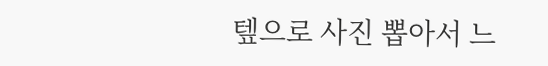텦으로 사진 뽑아서 느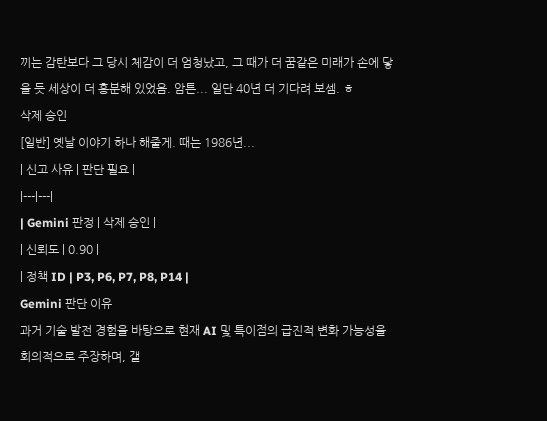끼는 감탄보다 그 당시 체감이 더 엄청났고, 그 때가 더 꿈같은 미래가 손에 닿을 듯 세상이 더 흥분해 있었음. 암튼... 일단 40년 더 기다려 보셈. ㅎ
삭제 승인
[일반] 옛날 이야기 하나 해줄게. 때는 1986년...
| 신고 사유 | 판단 필요 |
|---|---|
| Gemini 판정 | 삭제 승인 |
| 신뢰도 | 0.90 |
| 정책 ID | P3, P6, P7, P8, P14 |
Gemini 판단 이유
과거 기술 발전 경험을 바탕으로 현재 AI 및 특이점의 급진적 변화 가능성을 회의적으로 주장하며, 갤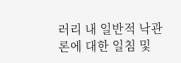러리 내 일반적 낙관론에 대한 일침 및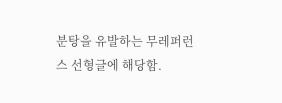분탕을 유발하는 무레퍼런스 선형글에 해당함.